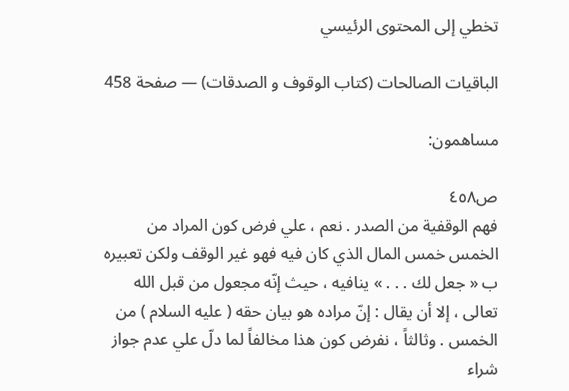تخطي إلى المحتوى الرئيسي

الباقيات الصالحات (كتاب الوقوف و الصدقات) — صفحة 458

مساهمون:

ص٤٥٨
فهم الوقفية من الصدر . نعم ، علي فرض كون المراد من الخمس خمس المال الذي كان فيه فهو غير الوقف ولكن تعبيره ب « جعل لك . . . » ينافيه ، حيث إنّه مجعول من قبل الله تعالى ، إلا أن يقال : إنّ مراده هو بيان حقه ( عليه السلام ) من الخمس . وثالثاً ، نفرض كون هذا مخالفاً لما دلّ علي عدم جواز شراء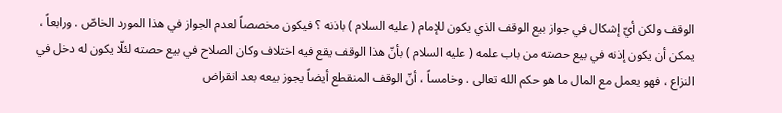الوقف ولكن أيّ إشكال في جواز بيع الوقف الذي يكون للإمام ( عليه السلام ) باذنه ؟ فيكون مخصصاً لعدم الجواز في هذا المورد الخاصّ . ورابعاً ، يمكن أن يكون إذنه في بيع حصته من باب علمه ( عليه السلام ) بأنّ هذا الوقف يقع فيه اختلاف وكان الصلاح في بيع حصته لئلّا يكون له دخل في النزاع ، فهو يعمل مع المال ما هو حكم الله تعالى . وخامساً ، أنّ الوقف المنقطع أيضاً يجوز بيعه بعد انقراض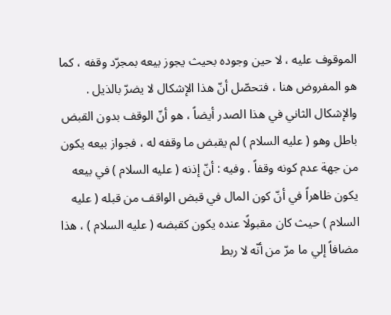الموقوف عليه ، لا حين وجوده بحيث يجوز بيعه بمجرّد وقفه ، كما هو المفروض هنا ، فتحصّل أنّ هذا الإشكال لا يضرّ بالذيل . والإشكال الثاني في هذا الصدر أيضاً ، هو أنّ الوقف بدون القبض باطل وهو ( عليه السلام ) لم يقبض ما وقفه له ، فجواز بيعه يكون من جهة عدم كونه وقفاً . وفيه : أنّ إذنه ( عليه السلام ) في بيعه يكون ظاهراً في أنّ كون المال في قبض الواقف من قبله ( عليه السلام ) حيث كان مقبولًا عنده يكون كقبضه ( عليه السلام ) ، هذا مضافاً إلي ما مرّ من أنّه لا ربط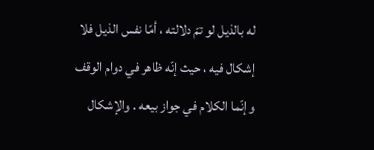له بالذيل لو تمّ دلالته ، أمّا نفس الذيل فلا إشكال فيه ، حيث إنّه ظاهر في دوام الوقف وإنّما الكلام في جواز بيعه . والإشكال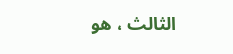الثالث ، هو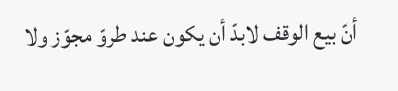أنّ بيع الوقف لابدّ أن يكون عند طروّ مجوّز ولا